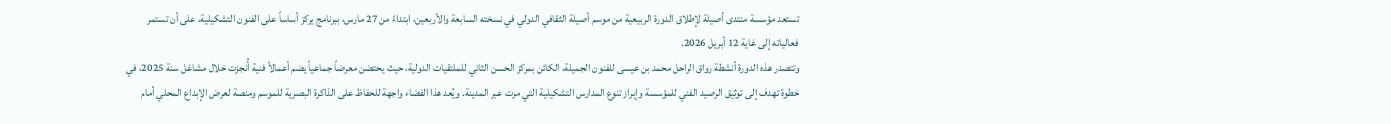تستعد مؤسسة منتدى أصيلة لإطلاق الدورة الربيعية من موسم أصيلة الثقافي الدولي في نسخته السابعة والأربعين، ابتداءً من 27 مارس، ببرنامج يركز أساساً على الفنون التشكيلية، على أن تستمر فعالياته إلى غاية 12 أبريل 2026.
وتتصدر هذه الدورة أنشطة رواق الراحل محمد بن عيسى للفنون الجميلة، الكائن بمركز الحسن الثاني للملتقيات الدولية، حيث يحتضن معرضاً جماعياً يضم أعمالاً فنية أُنجزت خلال مشاغل سنة 2025، في خطوة تهدف إلى توثيق الرصيد الفني للمؤسسة وإبراز تنوع المدارس التشكيلية التي مرت عبر المدينة. ويُعد هذا الفضاء واجهة للحفاظ على الذاكرة البصرية للموسم ومنصة لعرض الإبداع المحلي أمام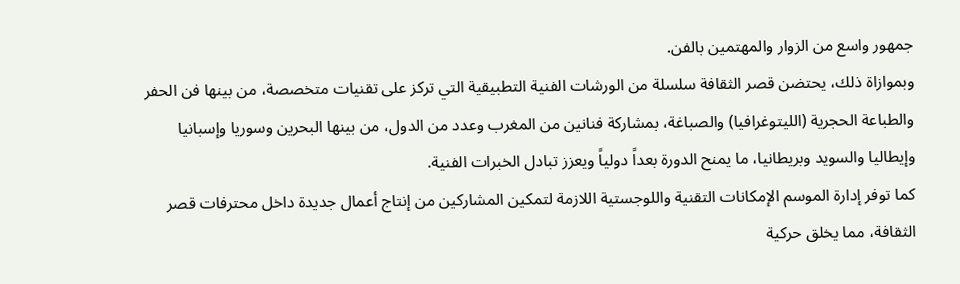جمهور واسع من الزوار والمهتمين بالفن.
وبموازاة ذلك، يحتضن قصر الثقافة سلسلة من الورشات الفنية التطبيقية التي تركز على تقنيات متخصصة، من بينها فن الحفر والطباعة الحجرية (الليتوغرافيا) والصباغة، بمشاركة فنانين من المغرب وعدد من الدول، من بينها البحرين وسوريا وإسبانيا وإيطاليا والسويد وبريطانيا، ما يمنح الدورة بعداً دولياً ويعزز تبادل الخبرات الفنية.
كما توفر إدارة الموسم الإمكانات التقنية واللوجستية اللازمة لتمكين المشاركين من إنتاج أعمال جديدة داخل محترفات قصر الثقافة، مما يخلق حركية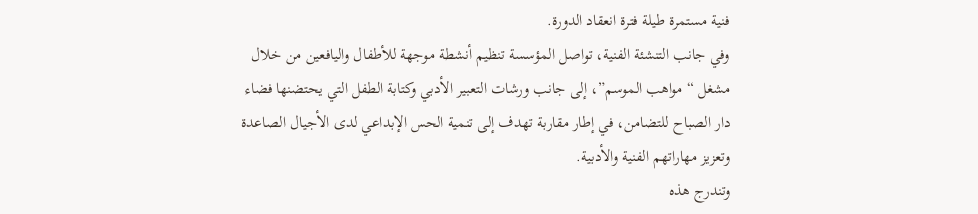فنية مستمرة طيلة فترة انعقاد الدورة.
وفي جانب التنشئة الفنية، تواصل المؤسسة تنظيم أنشطة موجهة للأطفال واليافعين من خلال مشغل “مواهب الموسم”، إلى جانب ورشات التعبير الأدبي وكتابة الطفل التي يحتضنها فضاء دار الصباح للتضامن، في إطار مقاربة تهدف إلى تنمية الحس الإبداعي لدى الأجيال الصاعدة وتعزيز مهاراتهم الفنية والأدبية.
وتندرج هذه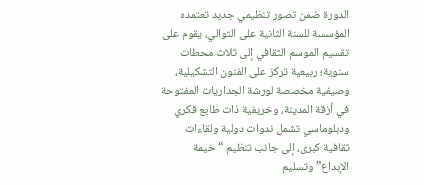الدورة ضمن تصور تنظيمي جديد تعتمده المؤسسة للسنة الثانية على التوالي، يقوم على تقسيم الموسم الثقافي إلى ثلاث محطات سنوية؛ ربيعية تركز على الفنون التشكيلية، وصيفية مخصصة لورشة الجداريات المفتوحة في أزقة المدينة، وخريفية ذات طابع فكري ودبلوماسي تشمل ندوات دولية ولقاءات ثقافية كبرى، إلى جانب تنظيم “خيمة الإبداع” وتسليم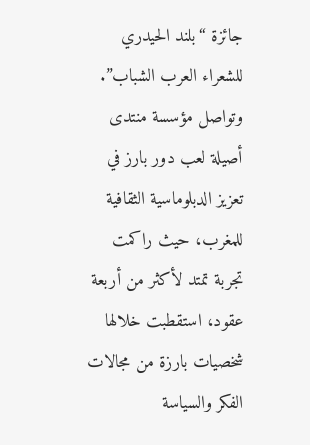جائزة “بلند الحيدري للشعراء العرب الشباب”.
وتواصل مؤسسة منتدى أصيلة لعب دور بارز في تعزيز الدبلوماسية الثقافية للمغرب، حيث راكمت تجربة تمتد لأكثر من أربعة عقود، استقطبت خلالها شخصيات بارزة من مجالات الفكر والسياسة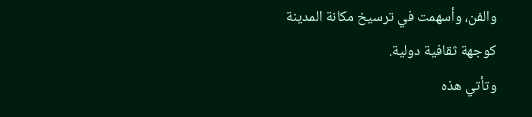والفن، وأسهمت في ترسيخ مكانة المدينة كوجهة ثقافية دولية.
وتأتي هذه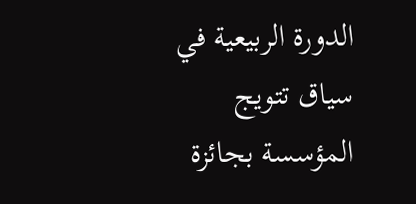الدورة الربيعية في سياق تتويج المؤسسة بجائزة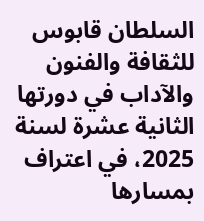السلطان قابوس للثقافة والفنون والآداب في دورتها الثانية عشرة لسنة 2025، في اعتراف بمسارها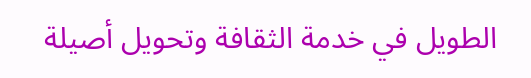الطويل في خدمة الثقافة وتحويل أصيلة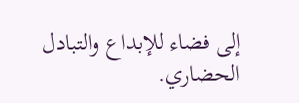إلى فضاء للإبداع والتبادل الحضاري.